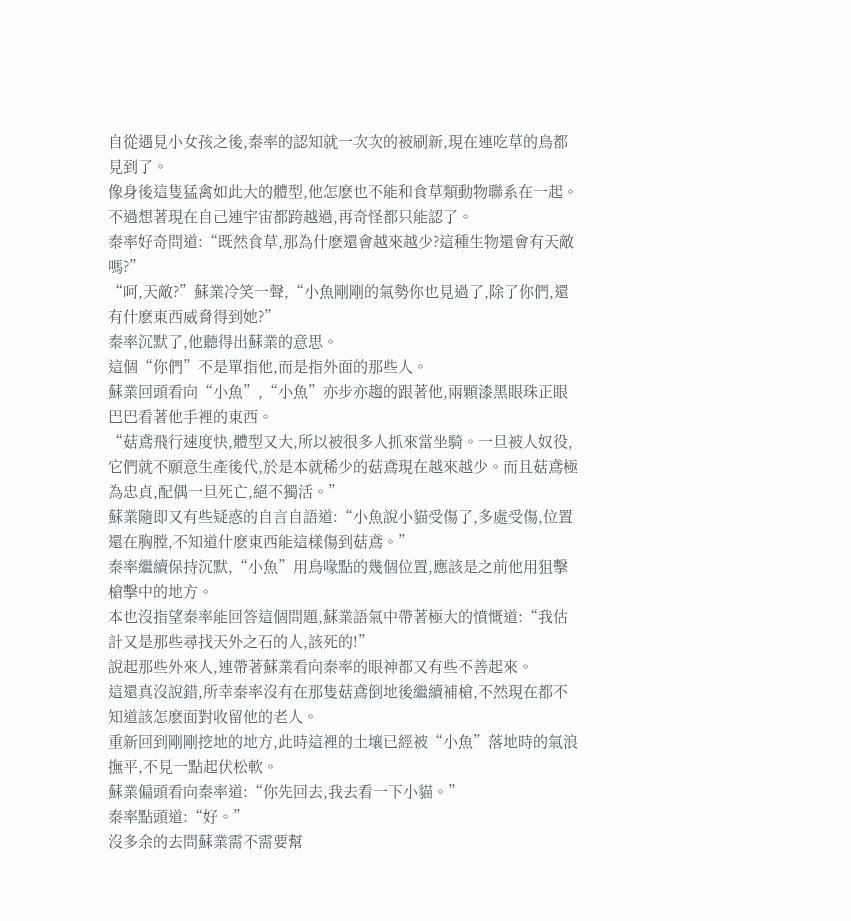自從遇見小女孩之後,秦率的認知就一次次的被刷新,現在連吃草的鳥都見到了。
像身後這隻猛禽如此大的體型,他怎麽也不能和食草類動物聯系在一起。
不過想著現在自己連宇宙都跨越過,再奇怪都只能認了。
秦率好奇問道:“既然食草,那為什麽還會越來越少?這種生物還會有天敵嗎?”
“呵,天敵?”蘇業冷笑一聲,“小魚剛剛的氣勢你也見過了,除了你們,還有什麽東西威脅得到她?”
秦率沉默了,他聽得出蘇業的意思。
這個“你們”不是單指他,而是指外面的那些人。
蘇業回頭看向“小魚”,“小魚”亦步亦趨的跟著他,兩顆漆黑眼珠正眼巴巴看著他手裡的東西。
“菇鳶飛行速度快,體型又大,所以被很多人抓來當坐騎。一旦被人奴役,它們就不願意生產後代,於是本就稀少的菇鳶現在越來越少。而且菇鳶極為忠貞,配偶一旦死亡,絕不獨活。”
蘇業隨即又有些疑惑的自言自語道:“小魚說小貓受傷了,多處受傷,位置還在胸膛,不知道什麽東西能這樣傷到菇鳶。”
秦率繼續保持沉默,“小魚”用鳥喙點的幾個位置,應該是之前他用狙擊槍擊中的地方。
本也沒指望秦率能回答這個問題,蘇業語氣中帶著極大的憤慨道:“我估計又是那些尋找天外之石的人,該死的!”
說起那些外來人,連帶著蘇業看向秦率的眼神都又有些不善起來。
這還真沒說錯,所幸秦率沒有在那隻菇鳶倒地後繼續補槍,不然現在都不知道該怎麽面對收留他的老人。
重新回到剛剛挖地的地方,此時這裡的土壤已經被“小魚”落地時的氣浪撫平,不見一點起伏松軟。
蘇業偏頭看向秦率道:“你先回去,我去看一下小貓。”
秦率點頭道:“好。”
沒多余的去問蘇業需不需要幫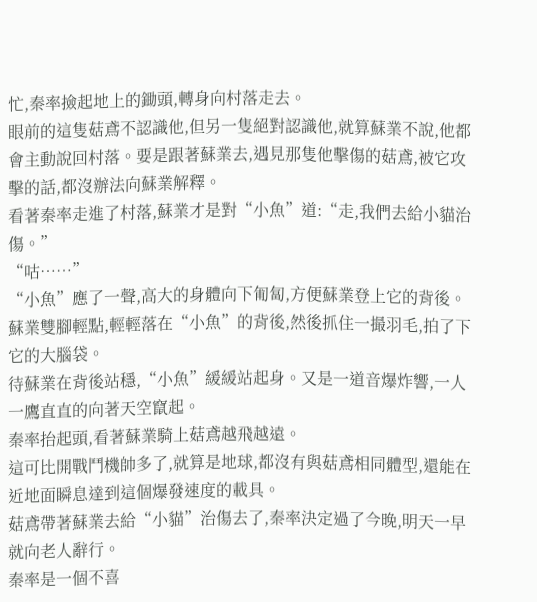忙,秦率撿起地上的鋤頭,轉身向村落走去。
眼前的這隻菇鳶不認識他,但另一隻絕對認識他,就算蘇業不說,他都會主動說回村落。要是跟著蘇業去,遇見那隻他擊傷的菇鳶,被它攻擊的話,都沒辦法向蘇業解釋。
看著秦率走進了村落,蘇業才是對“小魚”道:“走,我們去給小貓治傷。”
“咕……”
“小魚”應了一聲,高大的身體向下匍匐,方便蘇業登上它的背後。
蘇業雙腳輕點,輕輕落在“小魚”的背後,然後抓住一撮羽毛,拍了下它的大腦袋。
待蘇業在背後站穩,“小魚”緩緩站起身。又是一道音爆炸響,一人一鷹直直的向著天空竄起。
秦率抬起頭,看著蘇業騎上菇鳶越飛越遠。
這可比開戰鬥機帥多了,就算是地球,都沒有與菇鳶相同體型,還能在近地面瞬息達到這個爆發速度的載具。
菇鳶帶著蘇業去給“小貓”治傷去了,秦率決定過了今晚,明天一早就向老人辭行。
秦率是一個不喜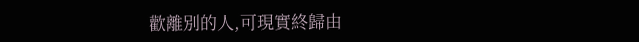歡離別的人,可現實終歸由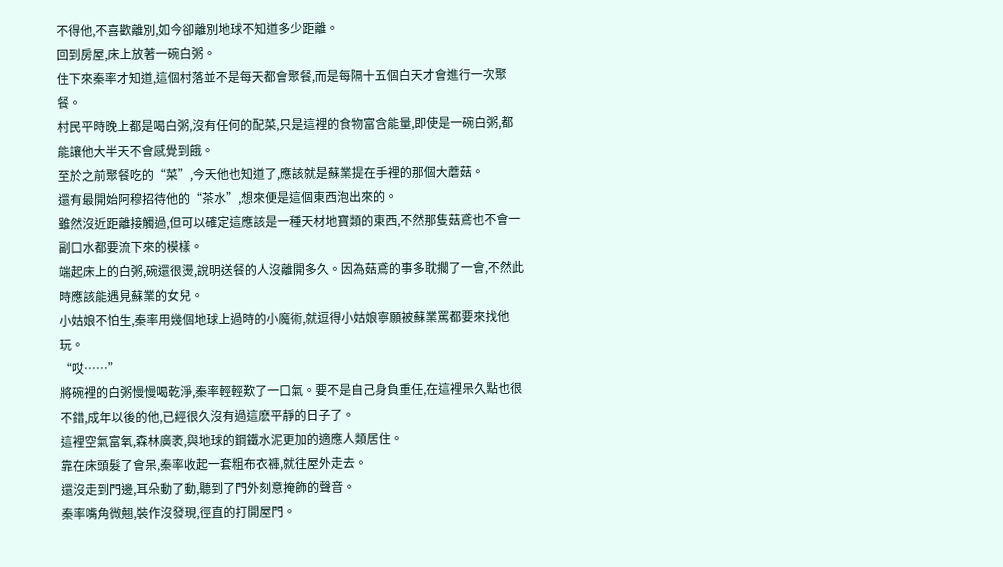不得他,不喜歡離別,如今卻離別地球不知道多少距離。
回到房屋,床上放著一碗白粥。
住下來秦率才知道,這個村落並不是每天都會聚餐,而是每隔十五個白天才會進行一次聚餐。
村民平時晚上都是喝白粥,沒有任何的配菜,只是這裡的食物富含能量,即使是一碗白粥,都能讓他大半天不會感覺到餓。
至於之前聚餐吃的“菜”,今天他也知道了,應該就是蘇業提在手裡的那個大蘑菇。
還有最開始阿穆招待他的“茶水”,想來便是這個東西泡出來的。
雖然沒近距離接觸過,但可以確定這應該是一種天材地寶類的東西,不然那隻菇鳶也不會一副口水都要流下來的模樣。
端起床上的白粥,碗還很燙,說明送餐的人沒離開多久。因為菇鳶的事多耽擱了一會,不然此時應該能遇見蘇業的女兒。
小姑娘不怕生,秦率用幾個地球上過時的小魔術,就逗得小姑娘寧願被蘇業罵都要來找他玩。
“哎……”
將碗裡的白粥慢慢喝乾淨,秦率輕輕歎了一口氣。要不是自己身負重任,在這裡呆久點也很不錯,成年以後的他,已經很久沒有過這麽平靜的日子了。
這裡空氣富氧,森林廣袤,與地球的鋼鐵水泥更加的適應人類居住。
靠在床頭髮了會呆,秦率收起一套粗布衣褲,就往屋外走去。
還沒走到門邊,耳朵動了動,聽到了門外刻意掩飾的聲音。
秦率嘴角微翹,裝作沒發現,徑直的打開屋門。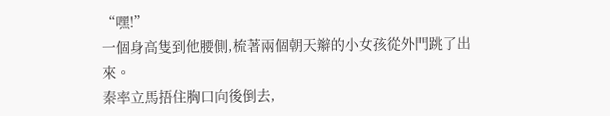“嘿!”
一個身高隻到他腰側,梳著兩個朝天辮的小女孩從外門跳了出來。
秦率立馬捂住胸口向後倒去,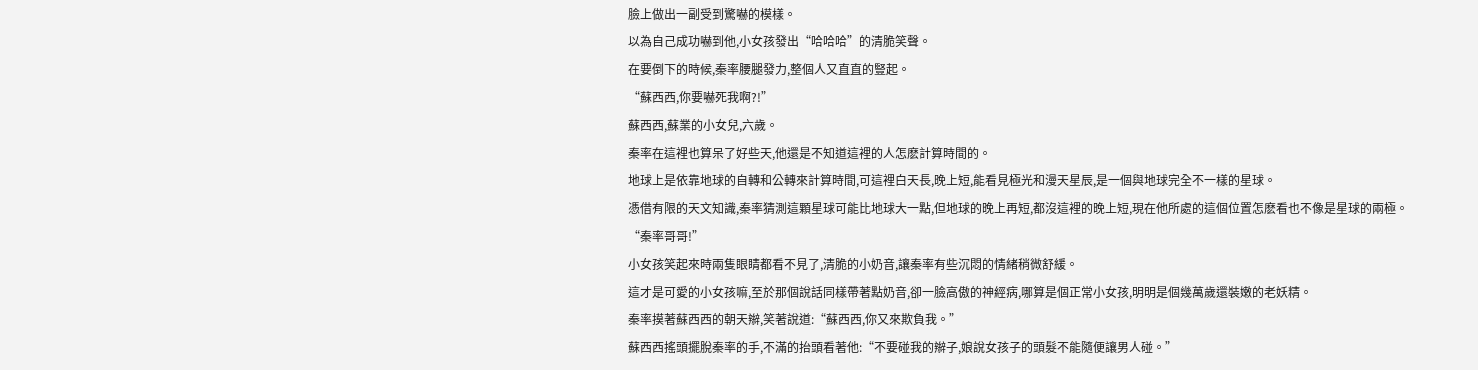臉上做出一副受到驚嚇的模樣。
以為自己成功嚇到他,小女孩發出“哈哈哈”的清脆笑聲。
在要倒下的時候,秦率腰腿發力,整個人又直直的豎起。
“蘇西西,你要嚇死我啊?!”
蘇西西,蘇業的小女兒,六歲。
秦率在這裡也算呆了好些天,他還是不知道這裡的人怎麽計算時間的。
地球上是依靠地球的自轉和公轉來計算時間,可這裡白天長,晚上短,能看見極光和漫天星辰,是一個與地球完全不一樣的星球。
憑借有限的天文知識,秦率猜測這顆星球可能比地球大一點,但地球的晚上再短,都沒這裡的晚上短,現在他所處的這個位置怎麽看也不像是星球的兩極。
“秦率哥哥!”
小女孩笑起來時兩隻眼睛都看不見了,清脆的小奶音,讓秦率有些沉悶的情緒稍微舒緩。
這才是可愛的小女孩嘛,至於那個說話同樣帶著點奶音,卻一臉高傲的神經病,哪算是個正常小女孩,明明是個幾萬歲還裝嫩的老妖精。
秦率摸著蘇西西的朝天辮,笑著說道:“蘇西西,你又來欺負我。”
蘇西西搖頭擺脫秦率的手,不滿的抬頭看著他:“不要碰我的辮子,娘說女孩子的頭髮不能隨便讓男人碰。”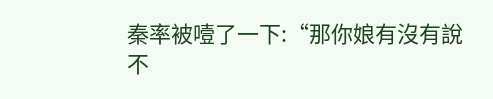秦率被噎了一下:“那你娘有沒有說不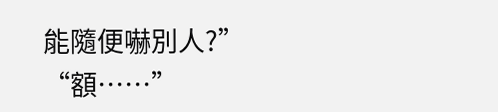能隨便嚇別人?”
“額……”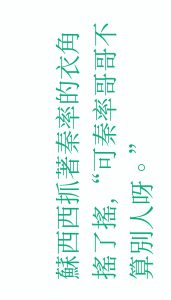蘇西西抓著秦率的衣角搖了搖,“可秦率哥哥不算別人呀。”